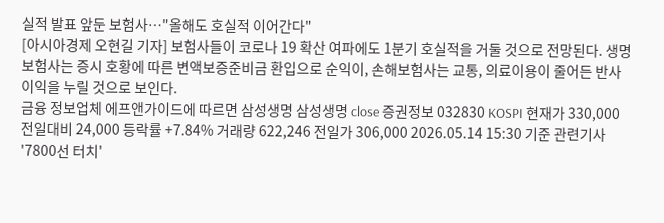실적 발표 앞둔 보험사…"올해도 호실적 이어간다"
[아시아경제 오현길 기자] 보험사들이 코로나 19 확산 여파에도 1분기 호실적을 거둘 것으로 전망된다. 생명보험사는 증시 호황에 따른 변액보증준비금 환입으로 순익이, 손해보험사는 교통, 의료이용이 줄어든 반사이익을 누릴 것으로 보인다.
금융 정보업체 에프앤가이드에 따르면 삼성생명 삼성생명 close 증권정보 032830 KOSPI 현재가 330,000 전일대비 24,000 등락률 +7.84% 거래량 622,246 전일가 306,000 2026.05.14 15:30 기준 관련기사 '7800선 터치'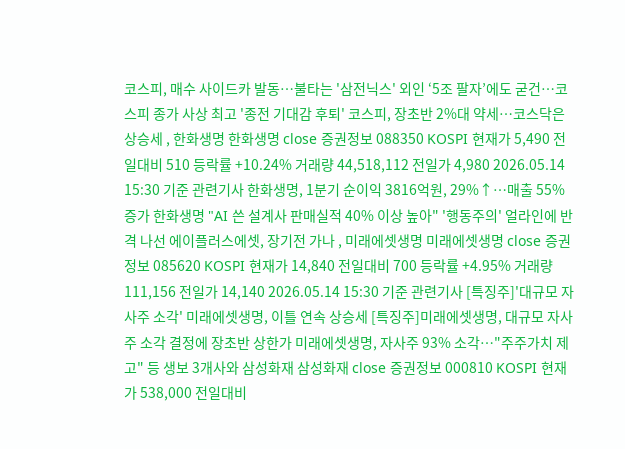코스피, 매수 사이드카 발동…불타는 '삼전닉스' 외인 ‘5조 팔자’에도 굳건…코스피 종가 사상 최고 '종전 기대감 후퇴' 코스피, 장초반 2%대 약세…코스닥은 상승세 , 한화생명 한화생명 close 증권정보 088350 KOSPI 현재가 5,490 전일대비 510 등락률 +10.24% 거래량 44,518,112 전일가 4,980 2026.05.14 15:30 기준 관련기사 한화생명, 1분기 순이익 3816억원, 29%↑…매출 55% 증가 한화생명 "AI 쓴 설계사 판매실적 40% 이상 높아" '행동주의' 얼라인에 반격 나선 에이플러스에셋, 장기전 가나 , 미래에셋생명 미래에셋생명 close 증권정보 085620 KOSPI 현재가 14,840 전일대비 700 등락률 +4.95% 거래량 111,156 전일가 14,140 2026.05.14 15:30 기준 관련기사 [특징주]'대규모 자사주 소각' 미래에셋생명, 이틀 연속 상승세 [특징주]미래에셋생명, 대규모 자사주 소각 결정에 장초반 상한가 미래에셋생명, 자사주 93% 소각…"주주가치 제고" 등 생보 3개사와 삼성화재 삼성화재 close 증권정보 000810 KOSPI 현재가 538,000 전일대비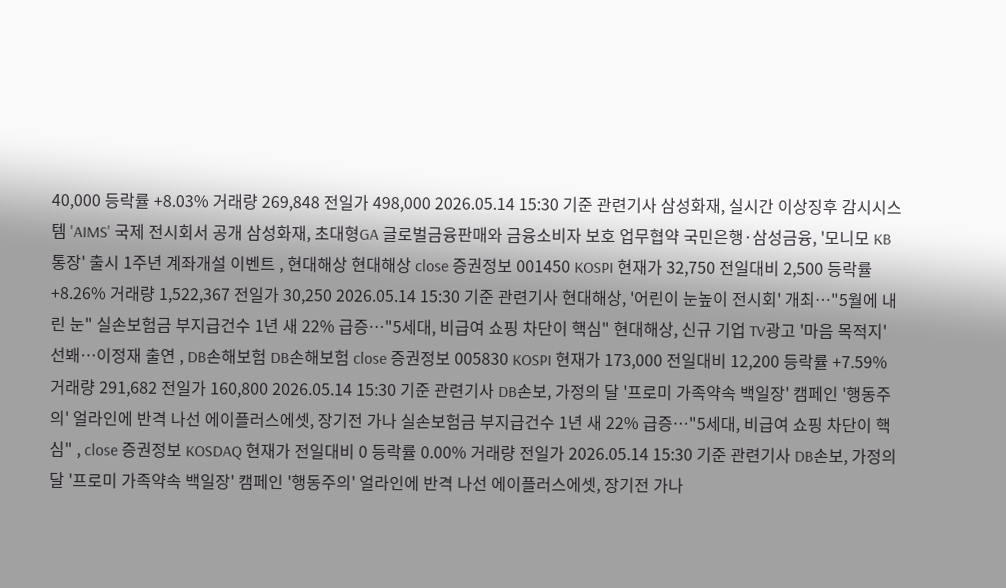40,000 등락률 +8.03% 거래량 269,848 전일가 498,000 2026.05.14 15:30 기준 관련기사 삼성화재, 실시간 이상징후 감시시스템 'AIMS' 국제 전시회서 공개 삼성화재, 초대형GA 글로벌금융판매와 금융소비자 보호 업무협약 국민은행·삼성금융, '모니모 KB 통장' 출시 1주년 계좌개설 이벤트 , 현대해상 현대해상 close 증권정보 001450 KOSPI 현재가 32,750 전일대비 2,500 등락률 +8.26% 거래량 1,522,367 전일가 30,250 2026.05.14 15:30 기준 관련기사 현대해상, '어린이 눈높이 전시회' 개최…"5월에 내린 눈" 실손보험금 부지급건수 1년 새 22% 급증…"5세대, 비급여 쇼핑 차단이 핵심" 현대해상, 신규 기업 TV광고 '마음 목적지' 선봬…이정재 출연 , DB손해보험 DB손해보험 close 증권정보 005830 KOSPI 현재가 173,000 전일대비 12,200 등락률 +7.59% 거래량 291,682 전일가 160,800 2026.05.14 15:30 기준 관련기사 DB손보, 가정의 달 '프로미 가족약속 백일장' 캠페인 '행동주의' 얼라인에 반격 나선 에이플러스에셋, 장기전 가나 실손보험금 부지급건수 1년 새 22% 급증…"5세대, 비급여 쇼핑 차단이 핵심" , close 증권정보 KOSDAQ 현재가 전일대비 0 등락률 0.00% 거래량 전일가 2026.05.14 15:30 기준 관련기사 DB손보, 가정의 달 '프로미 가족약속 백일장' 캠페인 '행동주의' 얼라인에 반격 나선 에이플러스에셋, 장기전 가나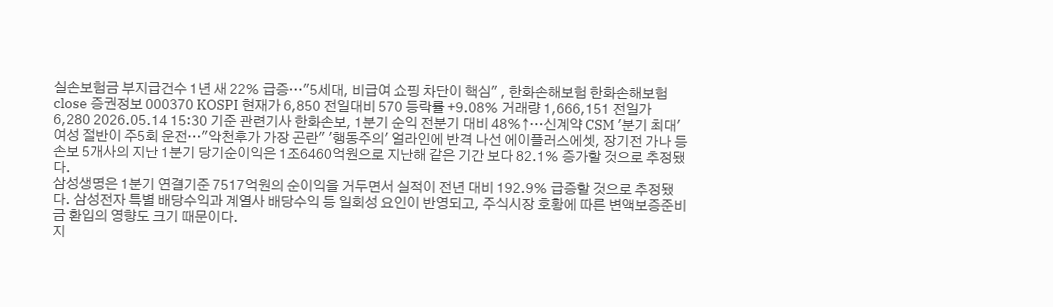실손보험금 부지급건수 1년 새 22% 급증…"5세대, 비급여 쇼핑 차단이 핵심" , 한화손해보험 한화손해보험 close 증권정보 000370 KOSPI 현재가 6,850 전일대비 570 등락률 +9.08% 거래량 1,666,151 전일가 6,280 2026.05.14 15:30 기준 관련기사 한화손보, 1분기 순익 전분기 대비 48%↑…신계약 CSM '분기 최대' 여성 절반이 주5회 운전…"악천후가 가장 곤란" '행동주의' 얼라인에 반격 나선 에이플러스에셋, 장기전 가나 등 손보 5개사의 지난 1분기 당기순이익은 1조6460억원으로 지난해 같은 기간 보다 82.1% 증가할 것으로 추정됐다.
삼성생명은 1분기 연결기준 7517억원의 순이익을 거두면서 실적이 전년 대비 192.9% 급증할 것으로 추정됐다. 삼성전자 특별 배당수익과 계열사 배당수익 등 일회성 요인이 반영되고, 주식시장 호황에 따른 변액보증준비금 환입의 영향도 크기 때문이다.
지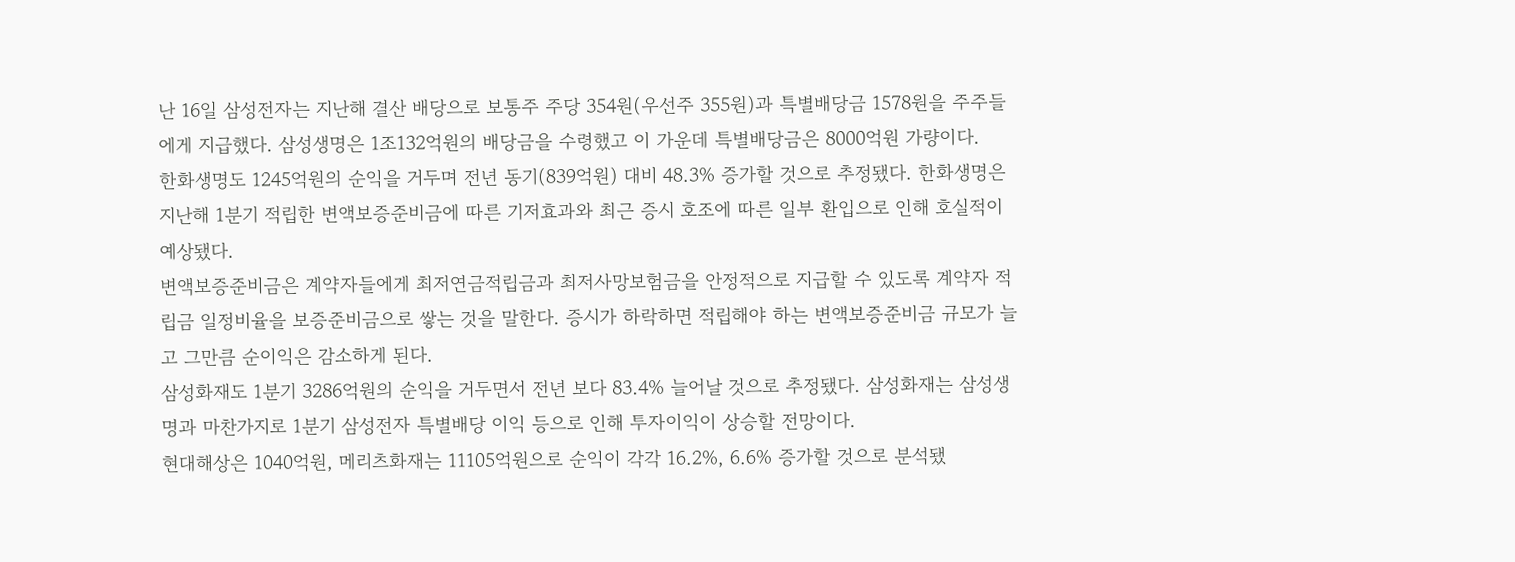난 16일 삼성전자는 지난해 결산 배당으로 보통주 주당 354원(우선주 355원)과 특별배당금 1578원을 주주들에게 지급했다. 삼성생명은 1조132억원의 배당금을 수령했고 이 가운데 특별배당금은 8000억원 가량이다.
한화생명도 1245억원의 순익을 거두며 전년 동기(839억원) 대비 48.3% 증가할 것으로 추정됐다. 한화생명은 지난해 1분기 적립한 변액보증준비금에 따른 기저효과와 최근 증시 호조에 따른 일부 환입으로 인해 호실적이 예상됐다.
변액보증준비금은 계약자들에게 최저연금적립금과 최저사망보험금을 안정적으로 지급할 수 있도록 계약자 적립금 일정비율을 보증준비금으로 쌓는 것을 말한다. 증시가 하락하면 적립해야 하는 변액보증준비금 규모가 늘고 그만큼 순이익은 감소하게 된다.
삼성화재도 1분기 3286억원의 순익을 거두면서 전년 보다 83.4% 늘어날 것으로 추정됐다. 삼성화재는 삼성생명과 마찬가지로 1분기 삼성전자 특별배당 이익 등으로 인해 투자이익이 상승할 전망이다.
현대해상은 1040억원, 메리츠화재는 11105억원으로 순익이 각각 16.2%, 6.6% 증가할 것으로 분석됐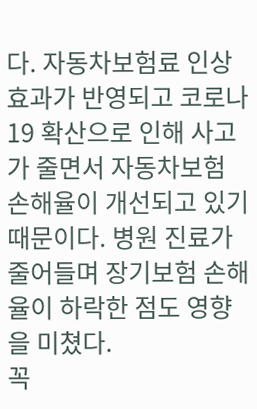다. 자동차보험료 인상 효과가 반영되고 코로나19 확산으로 인해 사고가 줄면서 자동차보험 손해율이 개선되고 있기 때문이다. 병원 진료가 줄어들며 장기보험 손해율이 하락한 점도 영향을 미쳤다.
꼭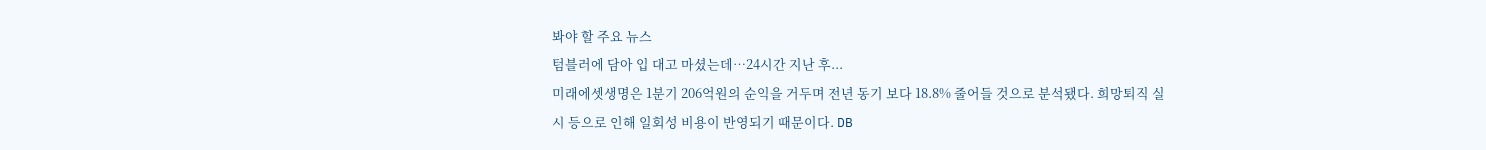봐야 할 주요 뉴스
텀블러에 담아 입 대고 마셨는데…24시간 지난 후...
미래에셋생명은 1분기 206억원의 순익을 거두며 전년 동기 보다 18.8% 줄어들 것으로 분석됐다. 희망퇴직 실시 등으로 인해 일회성 비용이 반영되기 때문이다. DB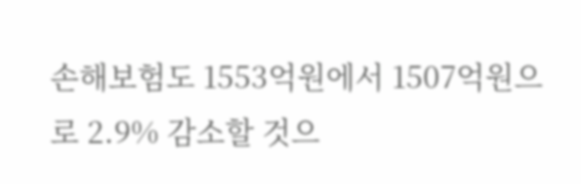손해보험도 1553억원에서 1507억원으로 2.9% 감소할 것으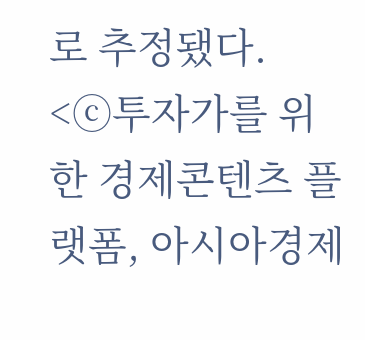로 추정됐다.
<ⓒ투자가를 위한 경제콘텐츠 플랫폼, 아시아경제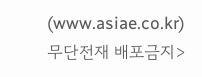(www.asiae.co.kr) 무단전재 배포금지>